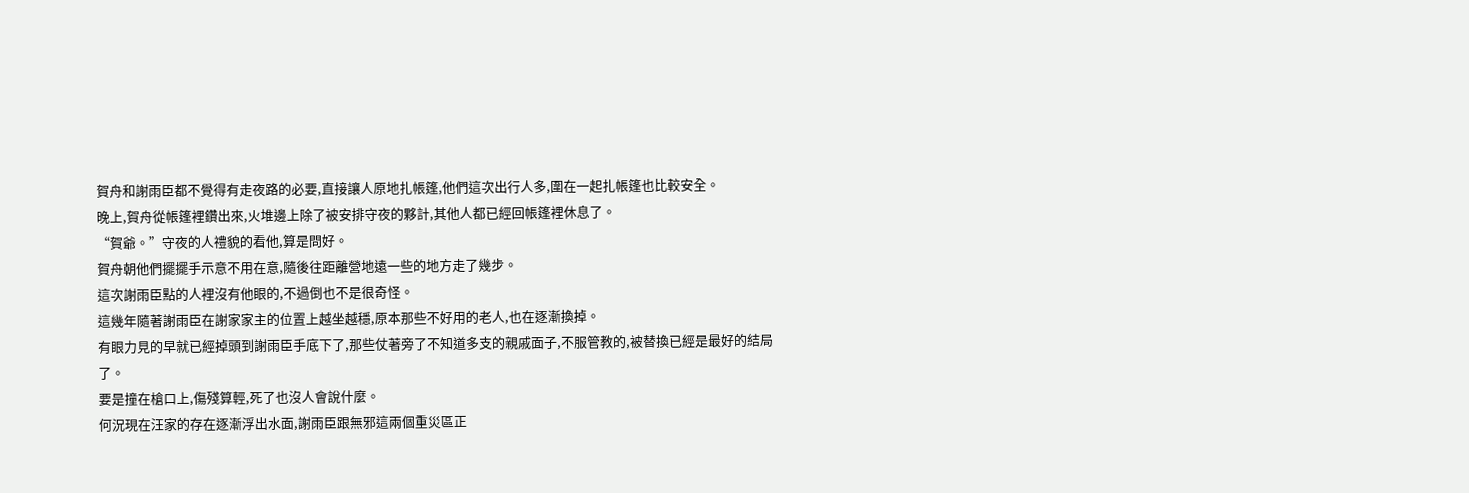賀舟和謝雨臣都不覺得有走夜路的必要,直接讓人原地扎帳篷,他們這次出行人多,圍在一起扎帳篷也比較安全。
晚上,賀舟從帳篷裡鑽出來,火堆邊上除了被安排守夜的夥計,其他人都已經回帳篷裡休息了。
“賀爺。”守夜的人禮貌的看他,算是問好。
賀舟朝他們擺擺手示意不用在意,隨後往距離營地遠一些的地方走了幾步。
這次謝雨臣點的人裡沒有他眼的,不過倒也不是很奇怪。
這幾年隨著謝雨臣在謝家家主的位置上越坐越穩,原本那些不好用的老人,也在逐漸換掉。
有眼力見的早就已經掉頭到謝雨臣手底下了,那些仗著旁了不知道多支的親戚面子,不服管教的,被替換已經是最好的結局了。
要是撞在槍口上,傷殘算輕,死了也沒人會說什麼。
何況現在汪家的存在逐漸浮出水面,謝雨臣跟無邪這兩個重災區正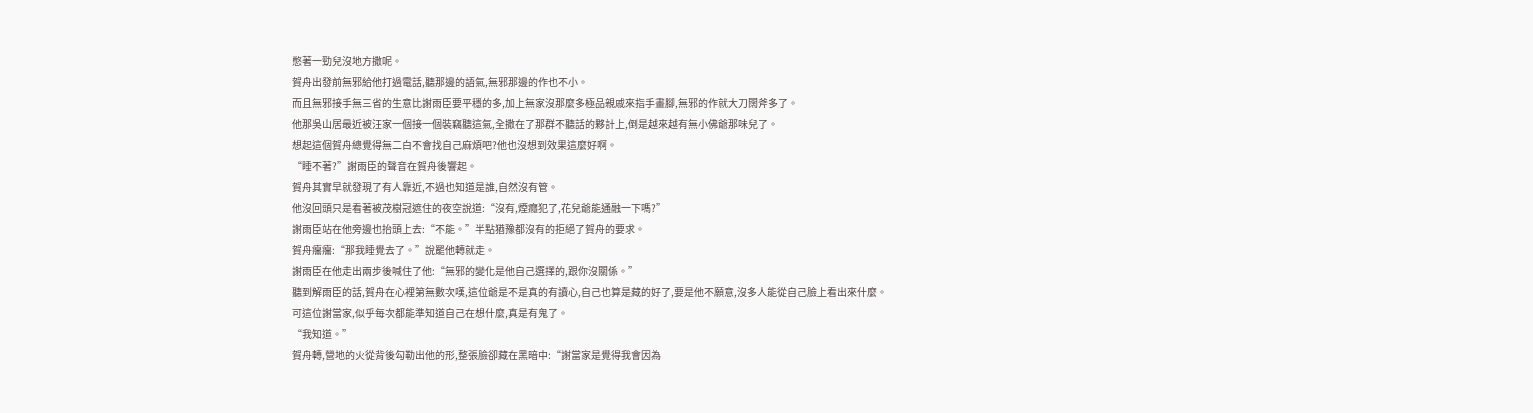憋著一勁兒沒地方撒呢。
賀舟出發前無邪給他打過電話,聽那邊的語氣,無邪那邊的作也不小。
而且無邪接手無三省的生意比謝雨臣要平穩的多,加上無家沒那麼多極品親戚來指手畫腳,無邪的作就大刀闊斧多了。
他那吳山居最近被汪家一個接一個裝竊聽這氣,全撒在了那群不聽話的夥計上,倒是越來越有無小佛爺那味兒了。
想起這個賀舟總覺得無二白不會找自己麻煩吧?他也沒想到效果這麼好啊。
“睡不著?”謝雨臣的聲音在賀舟後響起。
賀舟其實早就發現了有人靠近,不過也知道是誰,自然沒有管。
他沒回頭只是看著被茂樹冠遮住的夜空說道:“沒有,煙癮犯了,花兒爺能通融一下嗎?”
謝雨臣站在他旁邊也抬頭上去:“不能。”半點猶豫都沒有的拒絕了賀舟的要求。
賀舟癟癟:“那我睡覺去了。”說罷他轉就走。
謝雨臣在他走出兩步後喊住了他:“無邪的變化是他自己選擇的,跟你沒關係。”
聽到解雨臣的話,賀舟在心裡第無數次嘆,這位爺是不是真的有讀心,自己也算是藏的好了,要是他不願意,沒多人能從自己臉上看出來什麼。
可這位謝當家,似乎每次都能準知道自己在想什麼,真是有鬼了。
“我知道。”
賀舟轉,營地的火從背後勾勒出他的形,整張臉卻藏在黑暗中:“謝當家是覺得我會因為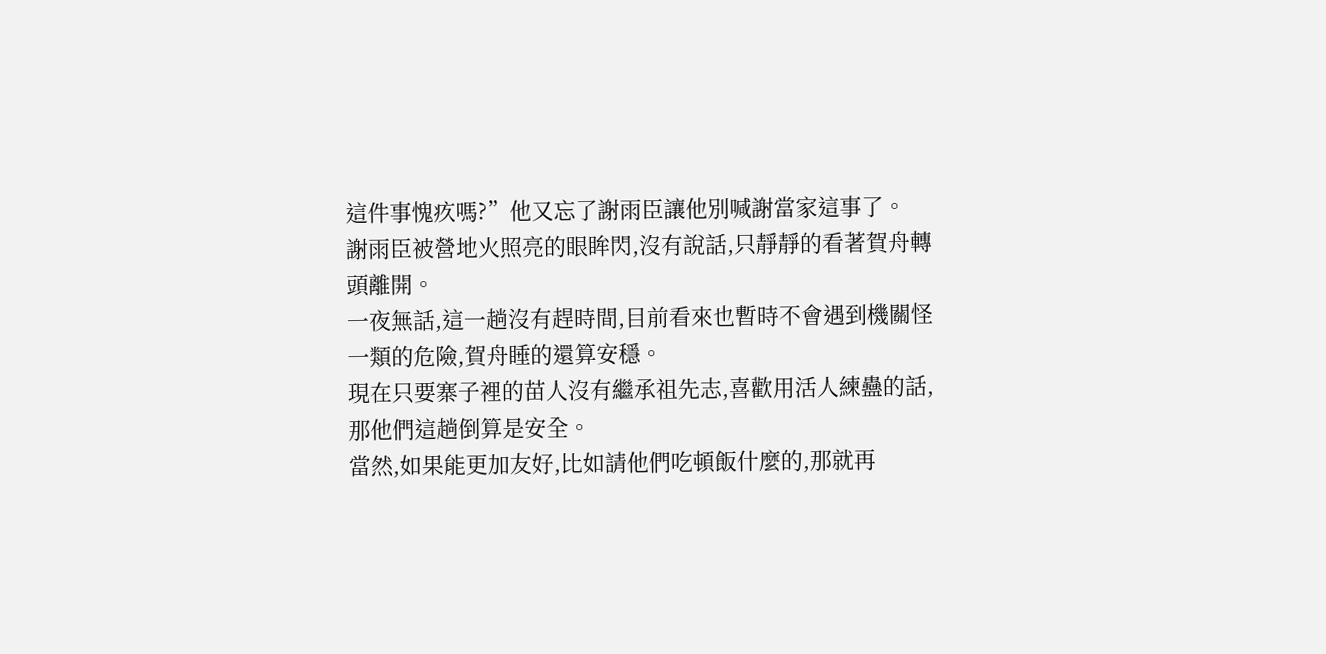這件事愧疚嗎?”他又忘了謝雨臣讓他別喊謝當家這事了。
謝雨臣被營地火照亮的眼眸閃,沒有說話,只靜靜的看著賀舟轉頭離開。
一夜無話,這一趟沒有趕時間,目前看來也暫時不會遇到機關怪一類的危險,賀舟睡的還算安穩。
現在只要寨子裡的苗人沒有繼承祖先志,喜歡用活人練蠱的話,那他們這趟倒算是安全。
當然,如果能更加友好,比如請他們吃頓飯什麼的,那就再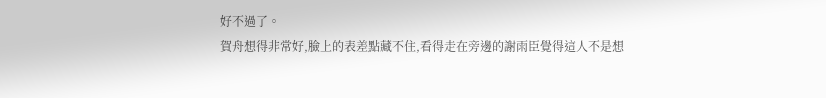好不過了。
賀舟想得非常好,臉上的表差點藏不住,看得走在旁邊的謝雨臣覺得這人不是想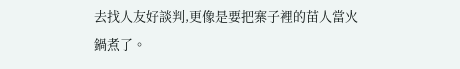去找人友好談判,更像是要把寨子裡的苗人當火鍋煮了。